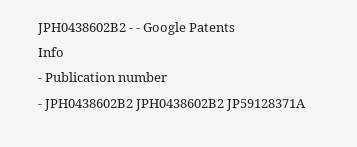JPH0438602B2 - - Google Patents
Info
- Publication number
- JPH0438602B2 JPH0438602B2 JP59128371A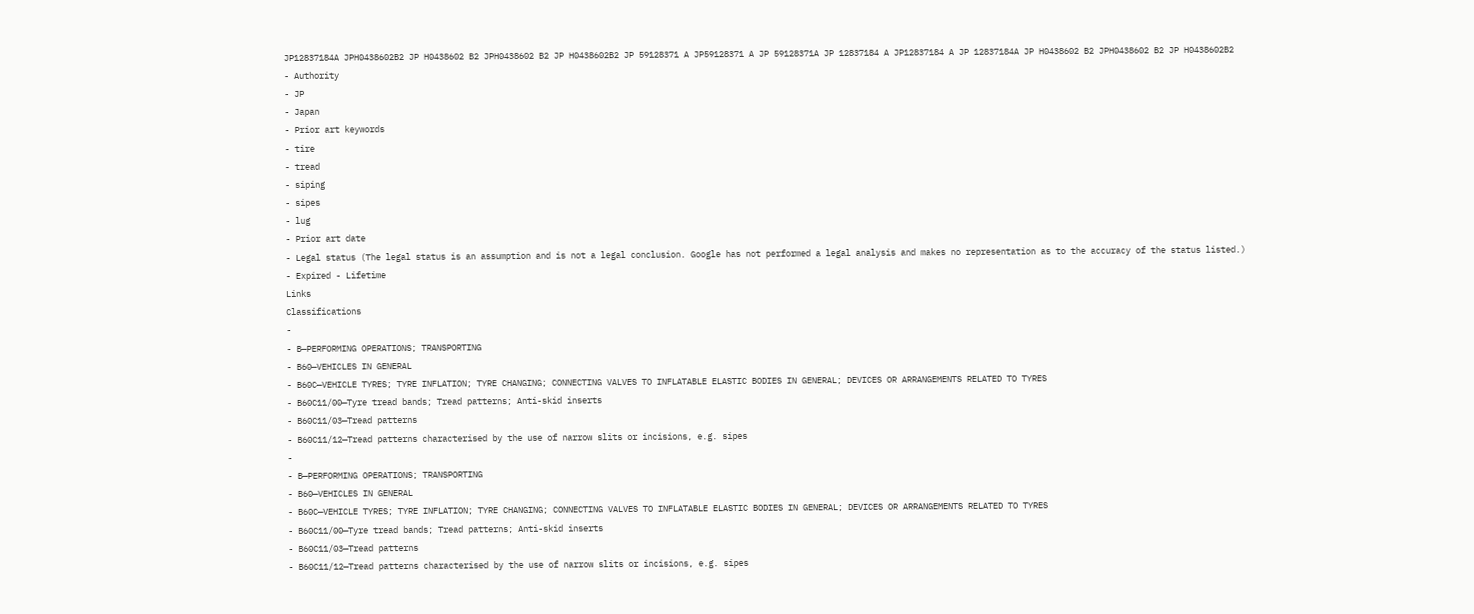JP12837184A JPH0438602B2 JP H0438602 B2 JPH0438602 B2 JP H0438602B2 JP 59128371 A JP59128371 A JP 59128371A JP 12837184 A JP12837184 A JP 12837184A JP H0438602 B2 JPH0438602 B2 JP H0438602B2
- Authority
- JP
- Japan
- Prior art keywords
- tire
- tread
- siping
- sipes
- lug
- Prior art date
- Legal status (The legal status is an assumption and is not a legal conclusion. Google has not performed a legal analysis and makes no representation as to the accuracy of the status listed.)
- Expired - Lifetime
Links
Classifications
-
- B—PERFORMING OPERATIONS; TRANSPORTING
- B60—VEHICLES IN GENERAL
- B60C—VEHICLE TYRES; TYRE INFLATION; TYRE CHANGING; CONNECTING VALVES TO INFLATABLE ELASTIC BODIES IN GENERAL; DEVICES OR ARRANGEMENTS RELATED TO TYRES
- B60C11/00—Tyre tread bands; Tread patterns; Anti-skid inserts
- B60C11/03—Tread patterns
- B60C11/12—Tread patterns characterised by the use of narrow slits or incisions, e.g. sipes
-
- B—PERFORMING OPERATIONS; TRANSPORTING
- B60—VEHICLES IN GENERAL
- B60C—VEHICLE TYRES; TYRE INFLATION; TYRE CHANGING; CONNECTING VALVES TO INFLATABLE ELASTIC BODIES IN GENERAL; DEVICES OR ARRANGEMENTS RELATED TO TYRES
- B60C11/00—Tyre tread bands; Tread patterns; Anti-skid inserts
- B60C11/03—Tread patterns
- B60C11/12—Tread patterns characterised by the use of narrow slits or incisions, e.g. sipes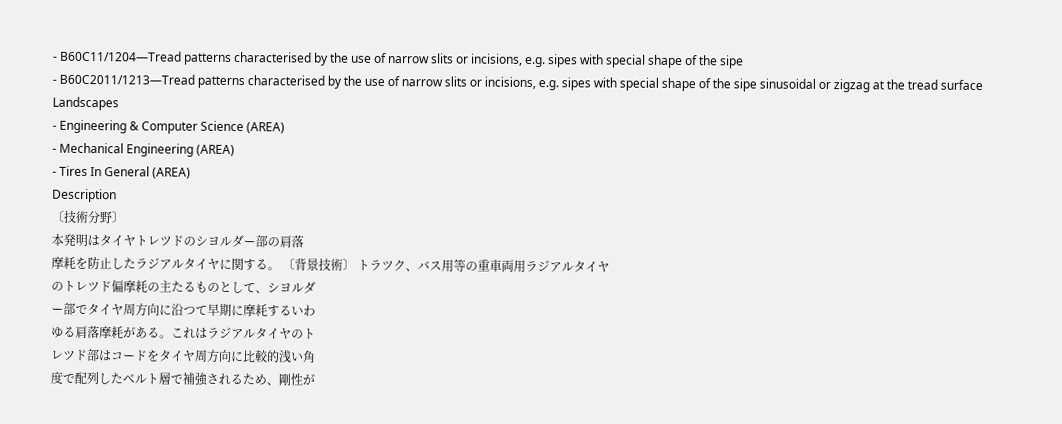- B60C11/1204—Tread patterns characterised by the use of narrow slits or incisions, e.g. sipes with special shape of the sipe
- B60C2011/1213—Tread patterns characterised by the use of narrow slits or incisions, e.g. sipes with special shape of the sipe sinusoidal or zigzag at the tread surface
Landscapes
- Engineering & Computer Science (AREA)
- Mechanical Engineering (AREA)
- Tires In General (AREA)
Description
〔技術分野〕
本発明はタイヤトレツドのシヨルダー部の肩落
摩耗を防止したラジアルタイヤに関する。 〔背景技術〕 トラツク、バス用等の重車両用ラジアルタイヤ
のトレツド偏摩耗の主たるものとして、シヨルダ
ー部でタイヤ周方向に沿つて早期に摩耗するいわ
ゆる肩落摩耗がある。これはラジアルタイヤのト
レツド部はコードをタイヤ周方向に比較的浅い角
度で配列したベルト層で補強されるため、剛性が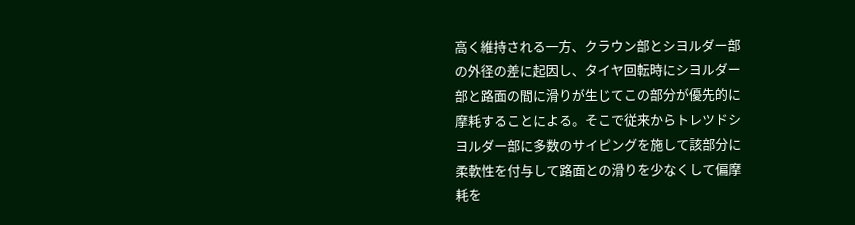高く維持される一方、クラウン部とシヨルダー部
の外径の差に起因し、タイヤ回転時にシヨルダー
部と路面の間に滑りが生じてこの部分が優先的に
摩耗することによる。そこで従来からトレツドシ
ヨルダー部に多数のサイピングを施して該部分に
柔軟性を付与して路面との滑りを少なくして偏摩
耗を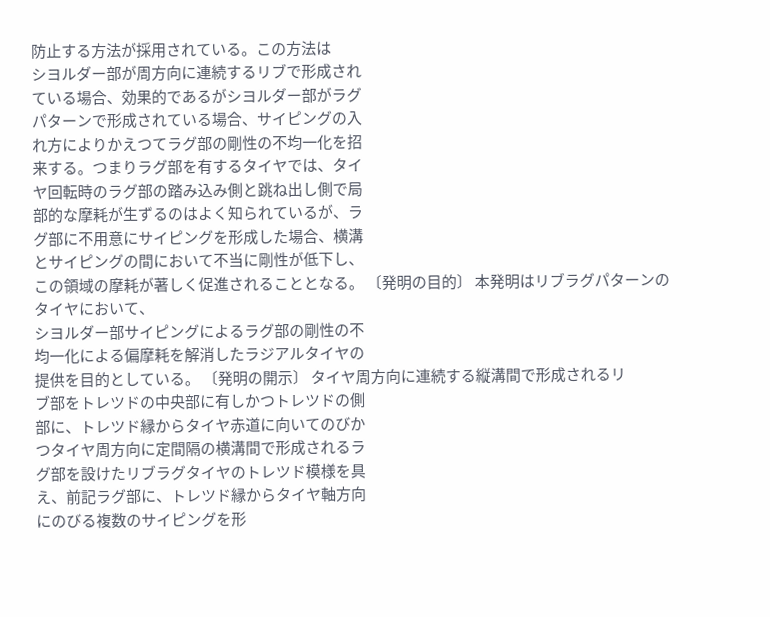防止する方法が採用されている。この方法は
シヨルダー部が周方向に連続するリブで形成され
ている場合、効果的であるがシヨルダー部がラグ
パターンで形成されている場合、サイピングの入
れ方によりかえつてラグ部の剛性の不均一化を招
来する。つまりラグ部を有するタイヤでは、タイ
ヤ回転時のラグ部の踏み込み側と跳ね出し側で局
部的な摩耗が生ずるのはよく知られているが、ラ
グ部に不用意にサイピングを形成した場合、横溝
とサイピングの間において不当に剛性が低下し、
この領域の摩耗が著しく促進されることとなる。 〔発明の目的〕 本発明はリブラグパターンのタイヤにおいて、
シヨルダー部サイピングによるラグ部の剛性の不
均一化による偏摩耗を解消したラジアルタイヤの
提供を目的としている。 〔発明の開示〕 タイヤ周方向に連続する縦溝間で形成されるリ
ブ部をトレツドの中央部に有しかつトレツドの側
部に、トレツド縁からタイヤ赤道に向いてのびか
つタイヤ周方向に定間隔の横溝間で形成されるラ
グ部を設けたリブラグタイヤのトレツド模様を具
え、前記ラグ部に、トレツド縁からタイヤ軸方向
にのびる複数のサイピングを形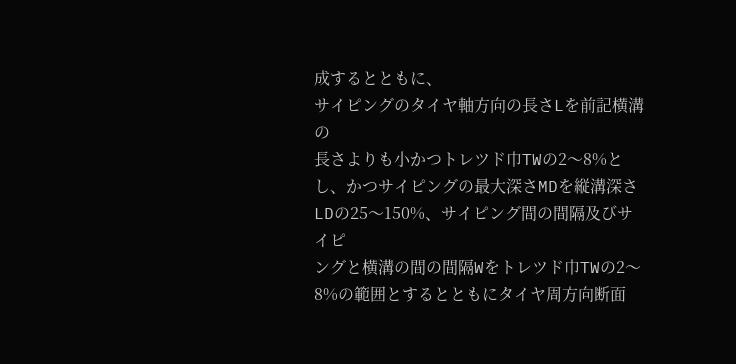成するとともに、
サイピングのタイヤ軸方向の長さLを前記横溝の
長さよりも小かつトレツド巾TWの2〜8%と
し、かつサイピングの最大深さMDを縦溝深さ
LDの25〜150%、サイピング間の間隔及びサイピ
ングと横溝の間の間隔Wをトレツド巾TWの2〜
8%の範囲とするとともにタイヤ周方向断面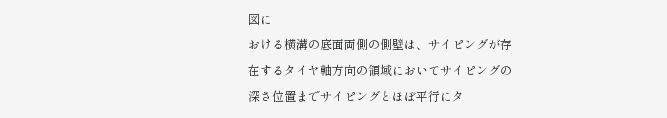図に
おける横溝の底面両側の側壁は、サイピングが存
在するタイヤ軸方向の領域においてサイピングの
深さ位置までサイピングとほぼ平行にタ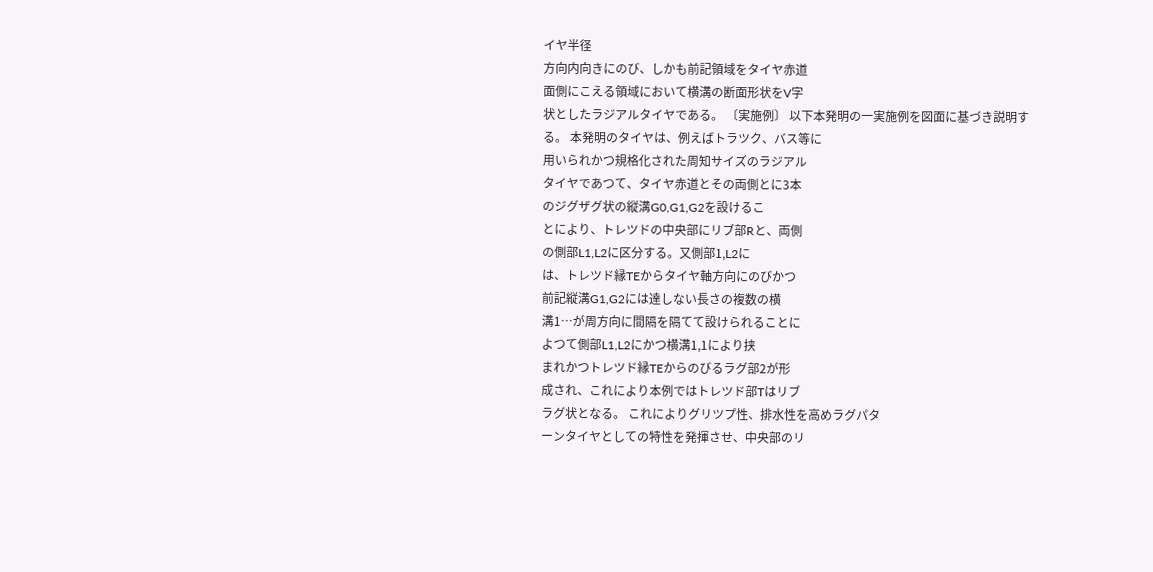イヤ半径
方向内向きにのび、しかも前記領域をタイヤ赤道
面側にこえる領域において横溝の断面形状をV字
状としたラジアルタイヤである。 〔実施例〕 以下本発明の一実施例を図面に基づき説明す
る。 本発明のタイヤは、例えばトラツク、バス等に
用いられかつ規格化された周知サイズのラジアル
タイヤであつて、タイヤ赤道とその両側とに3本
のジグザグ状の縦溝G0,G1,G2を設けるこ
とにより、トレツドの中央部にリブ部Rと、両側
の側部L1,L2に区分する。又側部1,L2に
は、トレツド縁TEからタイヤ軸方向にのびかつ
前記縦溝G1,G2には達しない長さの複数の横
溝1…が周方向に間隔を隔てて設けられることに
よつて側部L1,L2にかつ横溝1,1により挟
まれかつトレツド縁TEからのびるラグ部2が形
成され、これにより本例ではトレツド部Tはリブ
ラグ状となる。 これによりグリツプ性、排水性を高めラグパタ
ーンタイヤとしての特性を発揮させ、中央部のリ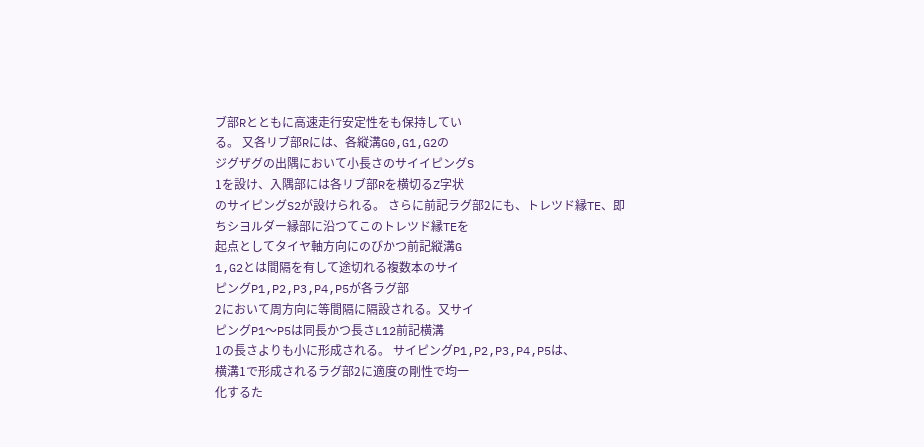ブ部Rとともに高速走行安定性をも保持してい
る。 又各リブ部Rには、各縦溝G0,G1,G2の
ジグザグの出隅において小長さのサイイピングS
1を設け、入隅部には各リブ部Rを横切るZ字状
のサイピングS2が設けられる。 さらに前記ラグ部2にも、トレツド縁TE、即
ちシヨルダー縁部に沿つてこのトレツド縁TEを
起点としてタイヤ軸方向にのびかつ前記縦溝G
1,G2とは間隔を有して途切れる複数本のサイ
ピングP1,P2,P3,P4,P5が各ラグ部
2において周方向に等間隔に隔設される。又サイ
ピングP1〜P5は同長かつ長さL12前記横溝
1の長さよりも小に形成される。 サイピングP1,P2,P3,P4,P5は、
横溝1で形成されるラグ部2に適度の剛性で均一
化するた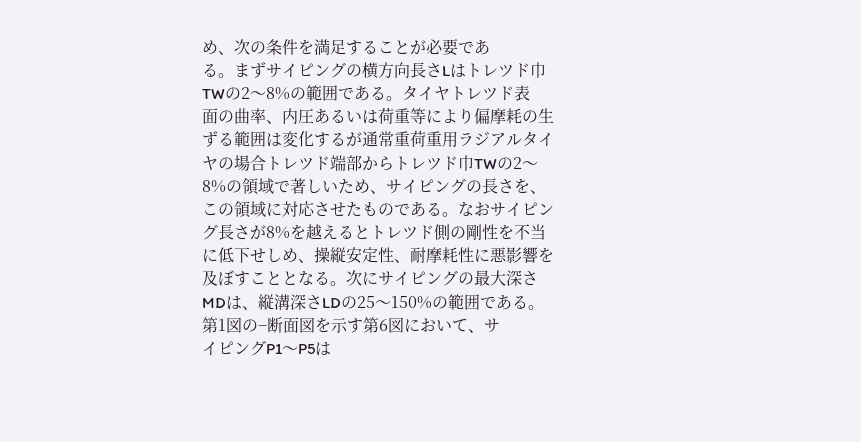め、次の条件を満足することが必要であ
る。まずサイピングの横方向長さLはトレツド巾
TWの2〜8%の範囲である。タイヤトレツド表
面の曲率、内圧あるいは荷重等により偏摩耗の生
ずる範囲は変化するが通常重荷重用ラジアルタイ
ヤの場合トレツド端部からトレツド巾TWの2〜
8%の領域で著しいため、サイピングの長さを、
この領域に対応させたものである。なおサイピン
グ長さが8%を越えるとトレツド側の剛性を不当
に低下せしめ、操縦安定性、耐摩耗性に悪影響を
及ぼすこととなる。次にサイピングの最大深さ
MDは、縦溝深さLDの25〜150%の範囲である。
第1図の−断面図を示す第6図において、サ
イピングP1〜P5は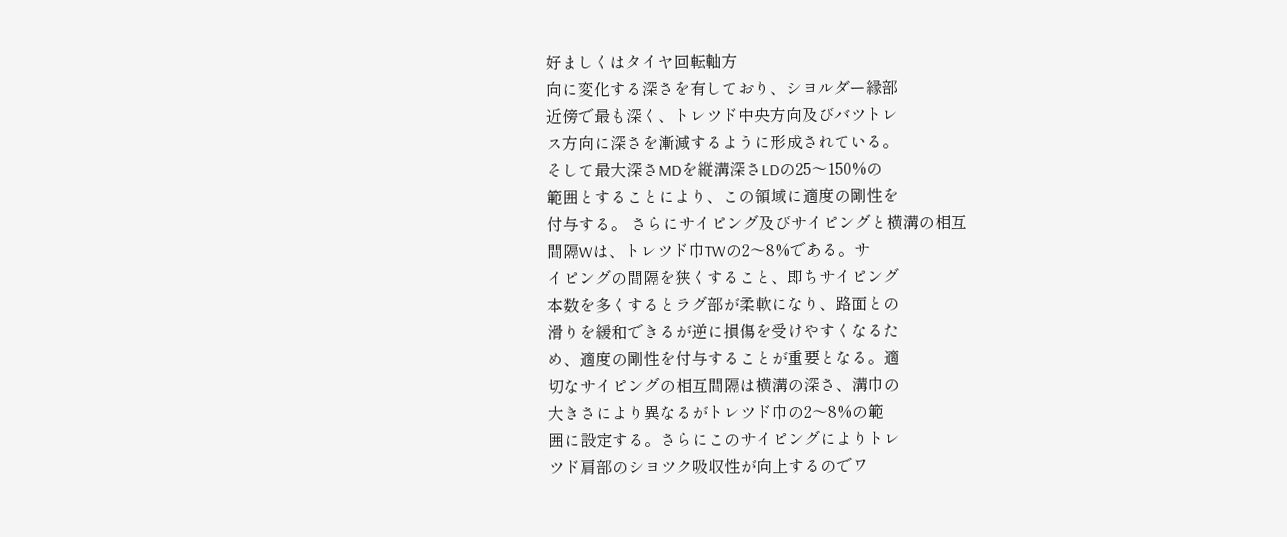好ましくはタイヤ回転軸方
向に変化する深さを有しており、シヨルダー縁部
近傍で最も深く、トレツド中央方向及びバツトレ
ス方向に深さを漸減するように形成されている。
そして最大深さMDを縦溝深さLDの25〜150%の
範囲とすることにより、この領域に適度の剛性を
付与する。 さらにサイピング及びサイピングと横溝の相互
間隔Wは、トレツド巾TWの2〜8%である。サ
イピングの間隔を狭くすること、即ちサイピング
本数を多くするとラグ部が柔軟になり、路面との
滑りを緩和できるが逆に損傷を受けやすくなるた
め、適度の剛性を付与することが重要となる。適
切なサイピングの相互間隔は横溝の深さ、溝巾の
大きさにより異なるがトレツド巾の2〜8%の範
囲に設定する。さらにこのサイピングによりトレ
ツド肩部のシヨツク吸収性が向上するのでワ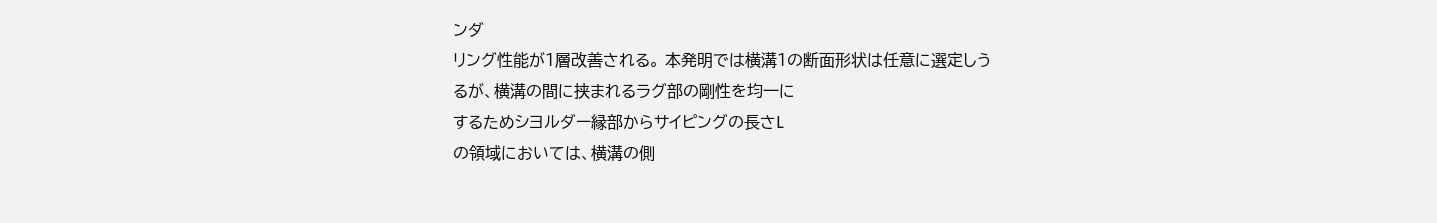ンダ
リング性能が1層改善される。 本発明では横溝1の断面形状は任意に選定しう
るが、横溝の間に挟まれるラグ部の剛性を均一に
するためシヨルダー縁部からサイピングの長さL
の領域においては、横溝の側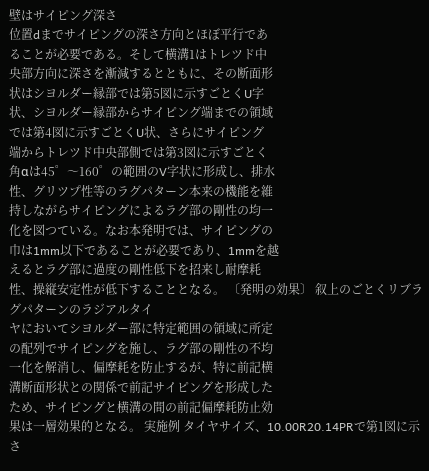壁はサイピング深さ
位置dまでサイピングの深さ方向とほぼ平行であ
ることが必要である。そして横溝1はトレツド中
央部方向に深さを漸減するとともに、その断面形
状はシヨルダー縁部では第5図に示すごとくU字
状、シヨルダー縁部からサイピング端までの領域
では第4図に示すごとくU状、さらにサイピング
端からトレツド中央部側では第3図に示すごとく
角αは45゜〜160゜の範囲のV字状に形成し、排水
性、グリツプ性等のラグパターン本来の機能を維
持しながらサイピングによるラグ部の剛性の均一
化を図つている。なお本発明では、サイピングの
巾は1mm以下であることが必要であり、1mmを越
えるとラグ部に過度の剛性低下を招来し耐摩耗
性、操縦安定性が低下することとなる。 〔発明の効果〕 叙上のごとくリブラグパターンのラジアルタイ
ヤにおいてシヨルダー部に特定範囲の領域に所定
の配列でサイピングを施し、ラグ部の剛性の不均
一化を解消し、偏摩耗を防止するが、特に前記横
溝断面形状との関係で前記サイピングを形成した
ため、サイピングと横溝の間の前記偏摩耗防止効
果は一層効果的となる。 実施例 タイヤサイズ、10.00R20.14PRで第1図に示さ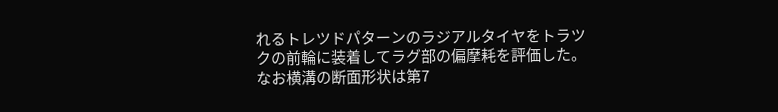れるトレツドパターンのラジアルタイヤをトラツ
クの前輪に装着してラグ部の偏摩耗を評価した。
なお横溝の断面形状は第7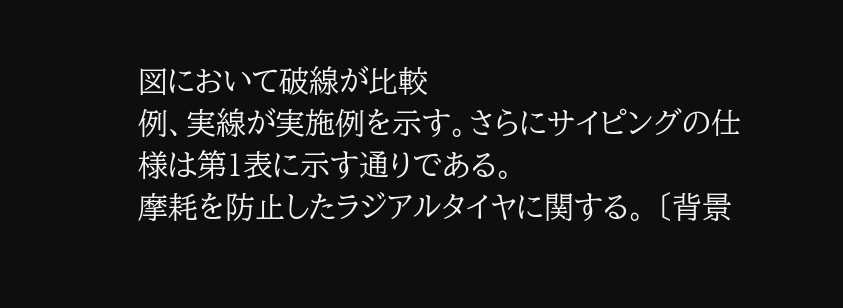図において破線が比較
例、実線が実施例を示す。さらにサイピングの仕
様は第1表に示す通りである。
摩耗を防止したラジアルタイヤに関する。 〔背景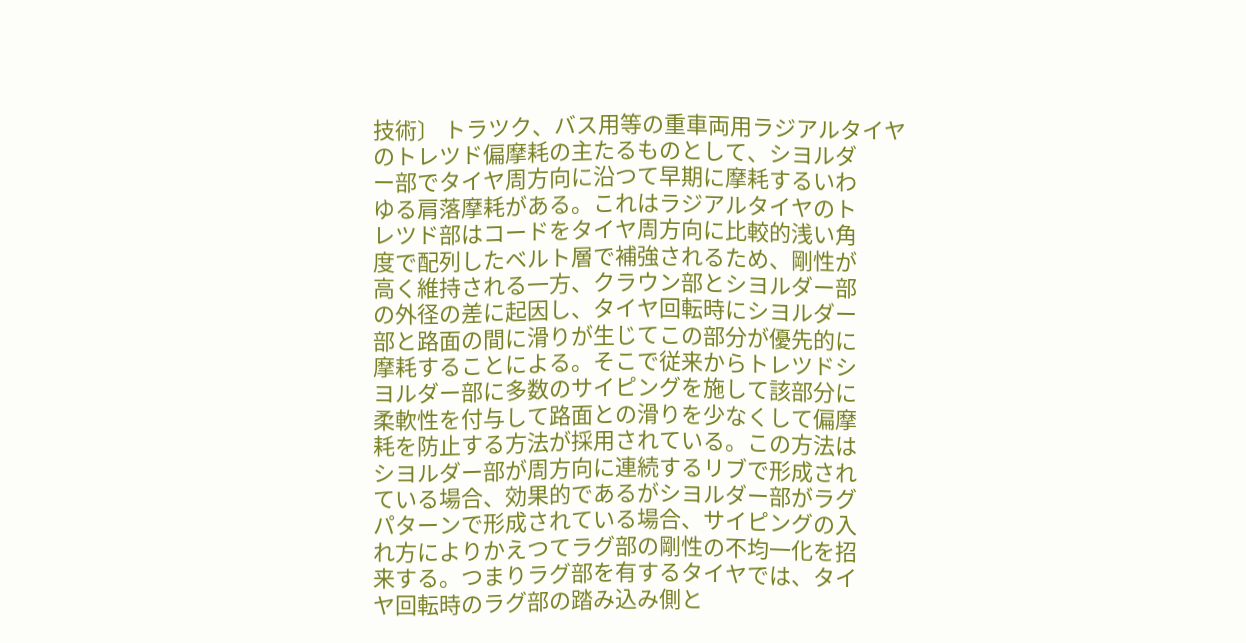技術〕 トラツク、バス用等の重車両用ラジアルタイヤ
のトレツド偏摩耗の主たるものとして、シヨルダ
ー部でタイヤ周方向に沿つて早期に摩耗するいわ
ゆる肩落摩耗がある。これはラジアルタイヤのト
レツド部はコードをタイヤ周方向に比較的浅い角
度で配列したベルト層で補強されるため、剛性が
高く維持される一方、クラウン部とシヨルダー部
の外径の差に起因し、タイヤ回転時にシヨルダー
部と路面の間に滑りが生じてこの部分が優先的に
摩耗することによる。そこで従来からトレツドシ
ヨルダー部に多数のサイピングを施して該部分に
柔軟性を付与して路面との滑りを少なくして偏摩
耗を防止する方法が採用されている。この方法は
シヨルダー部が周方向に連続するリブで形成され
ている場合、効果的であるがシヨルダー部がラグ
パターンで形成されている場合、サイピングの入
れ方によりかえつてラグ部の剛性の不均一化を招
来する。つまりラグ部を有するタイヤでは、タイ
ヤ回転時のラグ部の踏み込み側と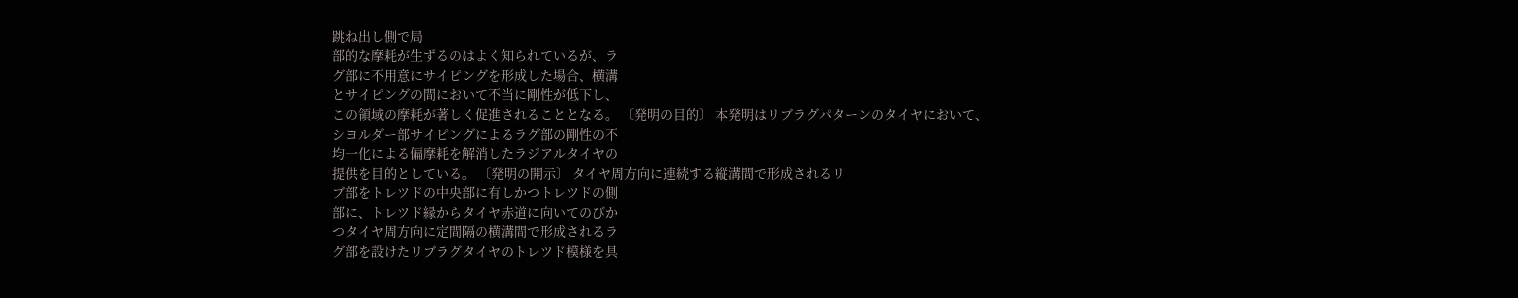跳ね出し側で局
部的な摩耗が生ずるのはよく知られているが、ラ
グ部に不用意にサイピングを形成した場合、横溝
とサイピングの間において不当に剛性が低下し、
この領域の摩耗が著しく促進されることとなる。 〔発明の目的〕 本発明はリブラグパターンのタイヤにおいて、
シヨルダー部サイピングによるラグ部の剛性の不
均一化による偏摩耗を解消したラジアルタイヤの
提供を目的としている。 〔発明の開示〕 タイヤ周方向に連続する縦溝間で形成されるリ
ブ部をトレツドの中央部に有しかつトレツドの側
部に、トレツド縁からタイヤ赤道に向いてのびか
つタイヤ周方向に定間隔の横溝間で形成されるラ
グ部を設けたリブラグタイヤのトレツド模様を具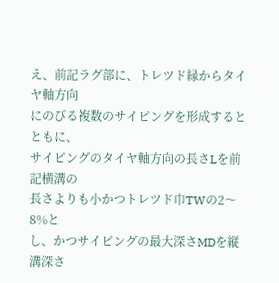え、前記ラグ部に、トレツド縁からタイヤ軸方向
にのびる複数のサイピングを形成するとともに、
サイピングのタイヤ軸方向の長さLを前記横溝の
長さよりも小かつトレツド巾TWの2〜8%と
し、かつサイピングの最大深さMDを縦溝深さ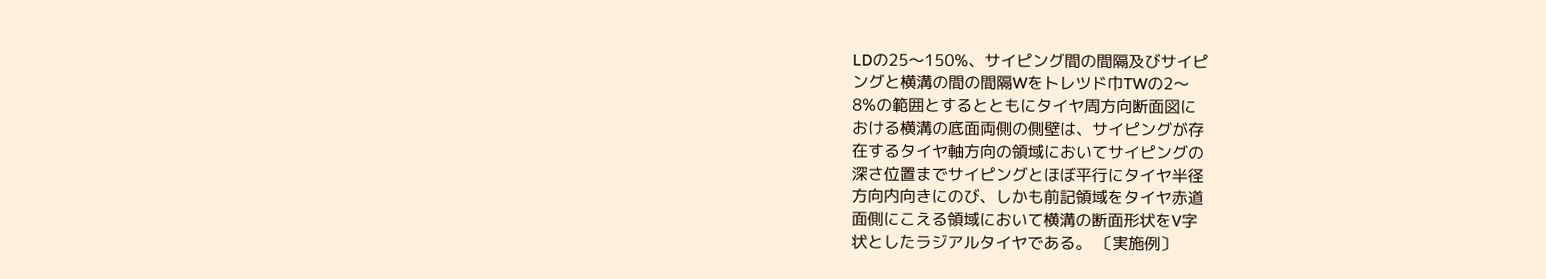LDの25〜150%、サイピング間の間隔及びサイピ
ングと横溝の間の間隔Wをトレツド巾TWの2〜
8%の範囲とするとともにタイヤ周方向断面図に
おける横溝の底面両側の側壁は、サイピングが存
在するタイヤ軸方向の領域においてサイピングの
深さ位置までサイピングとほぼ平行にタイヤ半径
方向内向きにのび、しかも前記領域をタイヤ赤道
面側にこえる領域において横溝の断面形状をV字
状としたラジアルタイヤである。 〔実施例〕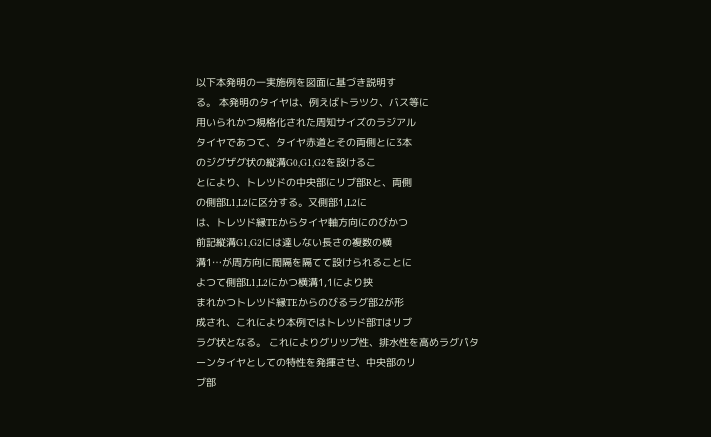以下本発明の一実施例を図面に基づき説明す
る。 本発明のタイヤは、例えばトラツク、バス等に
用いられかつ規格化された周知サイズのラジアル
タイヤであつて、タイヤ赤道とその両側とに3本
のジグザグ状の縦溝G0,G1,G2を設けるこ
とにより、トレツドの中央部にリブ部Rと、両側
の側部L1,L2に区分する。又側部1,L2に
は、トレツド縁TEからタイヤ軸方向にのびかつ
前記縦溝G1,G2には達しない長さの複数の横
溝1…が周方向に間隔を隔てて設けられることに
よつて側部L1,L2にかつ横溝1,1により挟
まれかつトレツド縁TEからのびるラグ部2が形
成され、これにより本例ではトレツド部Tはリブ
ラグ状となる。 これによりグリツプ性、排水性を高めラグパタ
ーンタイヤとしての特性を発揮させ、中央部のリ
ブ部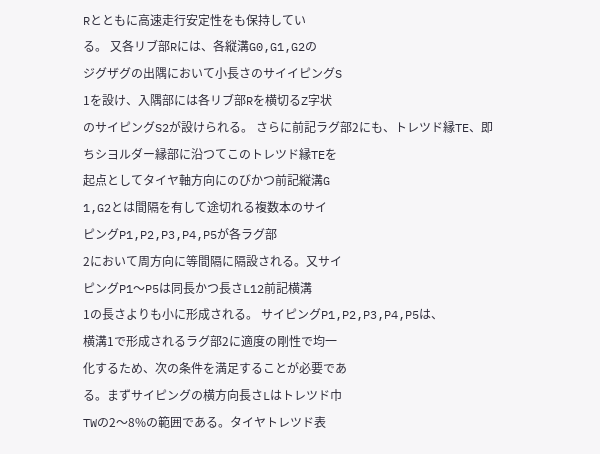Rとともに高速走行安定性をも保持してい
る。 又各リブ部Rには、各縦溝G0,G1,G2の
ジグザグの出隅において小長さのサイイピングS
1を設け、入隅部には各リブ部Rを横切るZ字状
のサイピングS2が設けられる。 さらに前記ラグ部2にも、トレツド縁TE、即
ちシヨルダー縁部に沿つてこのトレツド縁TEを
起点としてタイヤ軸方向にのびかつ前記縦溝G
1,G2とは間隔を有して途切れる複数本のサイ
ピングP1,P2,P3,P4,P5が各ラグ部
2において周方向に等間隔に隔設される。又サイ
ピングP1〜P5は同長かつ長さL12前記横溝
1の長さよりも小に形成される。 サイピングP1,P2,P3,P4,P5は、
横溝1で形成されるラグ部2に適度の剛性で均一
化するため、次の条件を満足することが必要であ
る。まずサイピングの横方向長さLはトレツド巾
TWの2〜8%の範囲である。タイヤトレツド表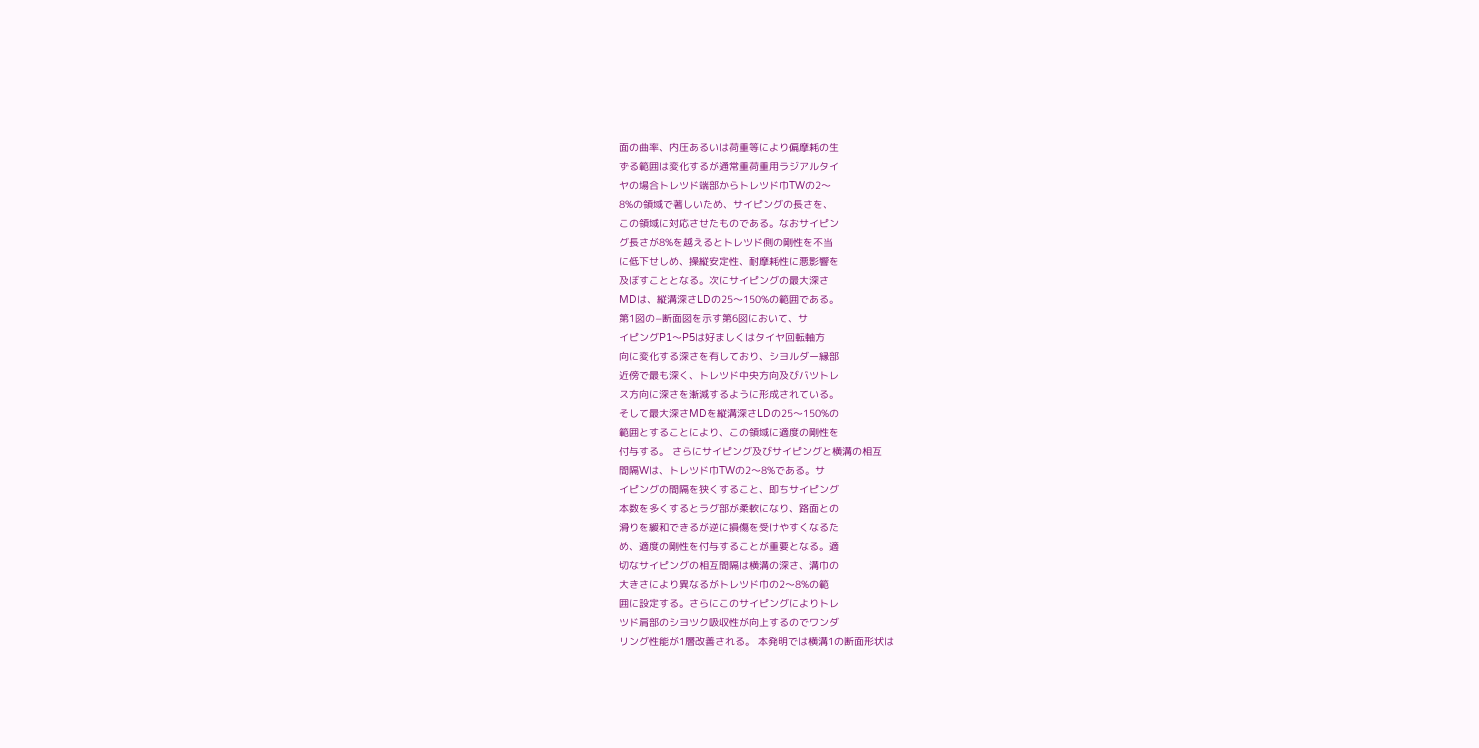面の曲率、内圧あるいは荷重等により偏摩耗の生
ずる範囲は変化するが通常重荷重用ラジアルタイ
ヤの場合トレツド端部からトレツド巾TWの2〜
8%の領域で著しいため、サイピングの長さを、
この領域に対応させたものである。なおサイピン
グ長さが8%を越えるとトレツド側の剛性を不当
に低下せしめ、操縦安定性、耐摩耗性に悪影響を
及ぼすこととなる。次にサイピングの最大深さ
MDは、縦溝深さLDの25〜150%の範囲である。
第1図の−断面図を示す第6図において、サ
イピングP1〜P5は好ましくはタイヤ回転軸方
向に変化する深さを有しており、シヨルダー縁部
近傍で最も深く、トレツド中央方向及びバツトレ
ス方向に深さを漸減するように形成されている。
そして最大深さMDを縦溝深さLDの25〜150%の
範囲とすることにより、この領域に適度の剛性を
付与する。 さらにサイピング及びサイピングと横溝の相互
間隔Wは、トレツド巾TWの2〜8%である。サ
イピングの間隔を狭くすること、即ちサイピング
本数を多くするとラグ部が柔軟になり、路面との
滑りを緩和できるが逆に損傷を受けやすくなるた
め、適度の剛性を付与することが重要となる。適
切なサイピングの相互間隔は横溝の深さ、溝巾の
大きさにより異なるがトレツド巾の2〜8%の範
囲に設定する。さらにこのサイピングによりトレ
ツド肩部のシヨツク吸収性が向上するのでワンダ
リング性能が1層改善される。 本発明では横溝1の断面形状は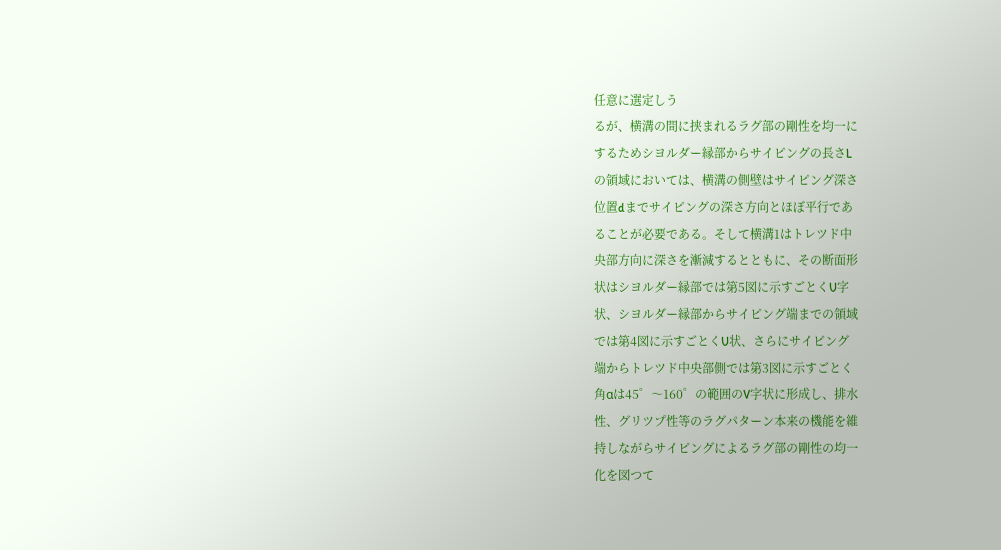任意に選定しう
るが、横溝の間に挟まれるラグ部の剛性を均一に
するためシヨルダー縁部からサイピングの長さL
の領域においては、横溝の側壁はサイピング深さ
位置dまでサイピングの深さ方向とほぼ平行であ
ることが必要である。そして横溝1はトレツド中
央部方向に深さを漸減するとともに、その断面形
状はシヨルダー縁部では第5図に示すごとくU字
状、シヨルダー縁部からサイピング端までの領域
では第4図に示すごとくU状、さらにサイピング
端からトレツド中央部側では第3図に示すごとく
角αは45゜〜160゜の範囲のV字状に形成し、排水
性、グリツプ性等のラグパターン本来の機能を維
持しながらサイピングによるラグ部の剛性の均一
化を図つて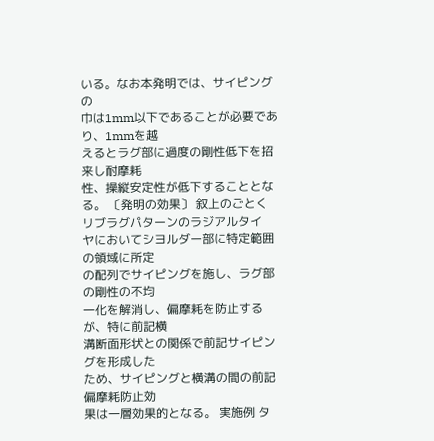いる。なお本発明では、サイピングの
巾は1mm以下であることが必要であり、1mmを越
えるとラグ部に過度の剛性低下を招来し耐摩耗
性、操縦安定性が低下することとなる。 〔発明の効果〕 叙上のごとくリブラグパターンのラジアルタイ
ヤにおいてシヨルダー部に特定範囲の領域に所定
の配列でサイピングを施し、ラグ部の剛性の不均
一化を解消し、偏摩耗を防止するが、特に前記横
溝断面形状との関係で前記サイピングを形成した
ため、サイピングと横溝の間の前記偏摩耗防止効
果は一層効果的となる。 実施例 タ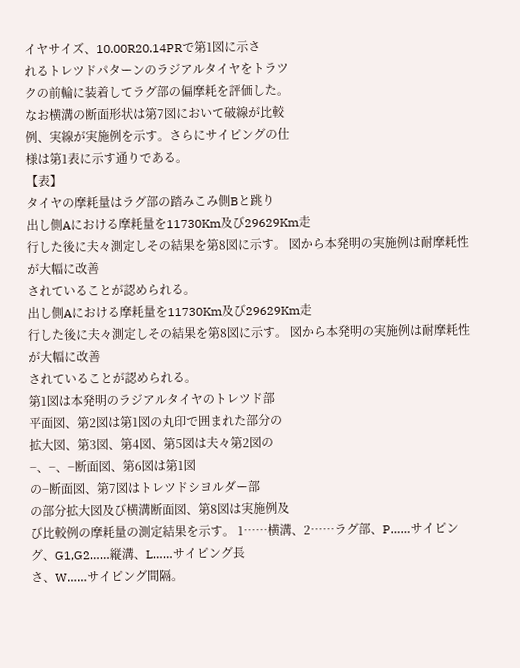イヤサイズ、10.00R20.14PRで第1図に示さ
れるトレツドパターンのラジアルタイヤをトラツ
クの前輪に装着してラグ部の偏摩耗を評価した。
なお横溝の断面形状は第7図において破線が比較
例、実線が実施例を示す。さらにサイピングの仕
様は第1表に示す通りである。
【表】
タイヤの摩耗量はラグ部の踏みこみ側Bと跳り
出し側Aにおける摩耗量を11730Km及び29629Km走
行した後に夫々測定しその結果を第8図に示す。 図から本発明の実施例は耐摩耗性が大幅に改善
されていることが認められる。
出し側Aにおける摩耗量を11730Km及び29629Km走
行した後に夫々測定しその結果を第8図に示す。 図から本発明の実施例は耐摩耗性が大幅に改善
されていることが認められる。
第1図は本発明のラジアルタイヤのトレツド部
平面図、第2図は第1図の丸印で囲まれた部分の
拡大図、第3図、第4図、第5図は夫々第2図の
−、−、−断面図、第6図は第1図
の−断面図、第7図はトレツドシヨルダー部
の部分拡大図及び横溝断面図、第8図は実施例及
び比較例の摩耗量の測定結果を示す。 1……横溝、2……ラグ部、P……サイピン
グ、G1,G2……縦溝、L……サイピング長
さ、W……サイピング間隔。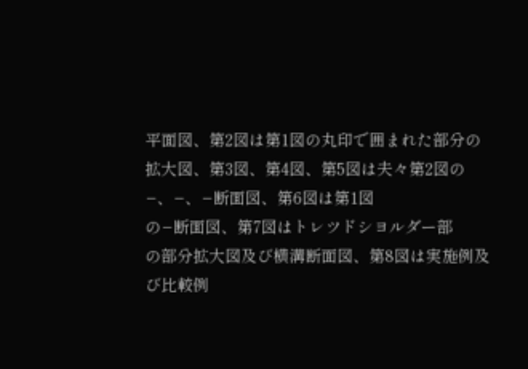平面図、第2図は第1図の丸印で囲まれた部分の
拡大図、第3図、第4図、第5図は夫々第2図の
−、−、−断面図、第6図は第1図
の−断面図、第7図はトレツドシヨルダー部
の部分拡大図及び横溝断面図、第8図は実施例及
び比較例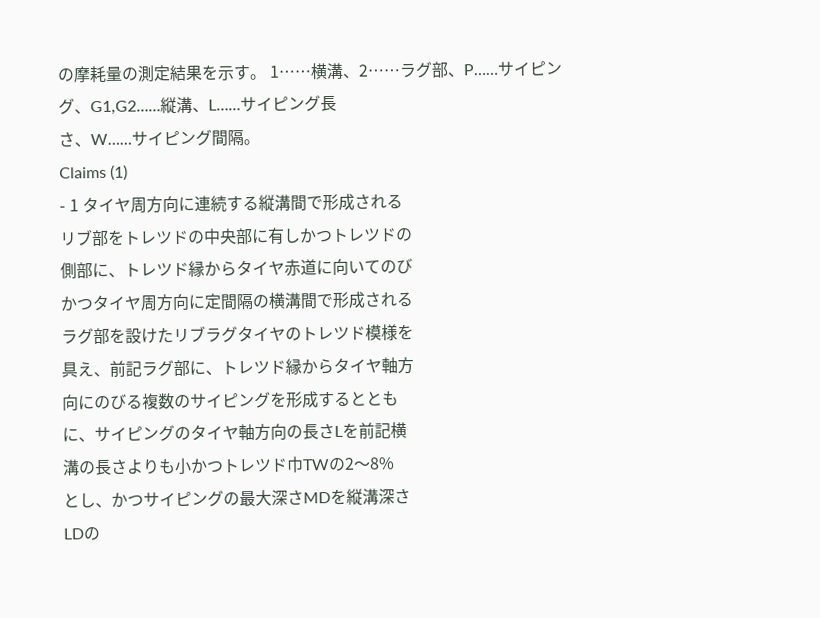の摩耗量の測定結果を示す。 1……横溝、2……ラグ部、P……サイピン
グ、G1,G2……縦溝、L……サイピング長
さ、W……サイピング間隔。
Claims (1)
- 1 タイヤ周方向に連続する縦溝間で形成される
リブ部をトレツドの中央部に有しかつトレツドの
側部に、トレツド縁からタイヤ赤道に向いてのび
かつタイヤ周方向に定間隔の横溝間で形成される
ラグ部を設けたリブラグタイヤのトレツド模様を
具え、前記ラグ部に、トレツド縁からタイヤ軸方
向にのびる複数のサイピングを形成するととも
に、サイピングのタイヤ軸方向の長さLを前記横
溝の長さよりも小かつトレツド巾TWの2〜8%
とし、かつサイピングの最大深さMDを縦溝深さ
LDの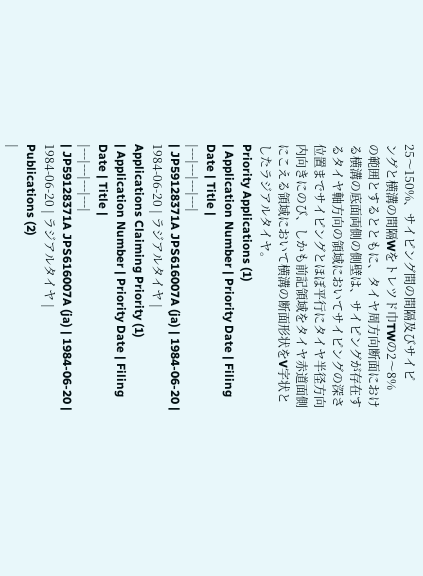25〜150%、サイピング間の間隔及びサイピ
ングと横溝の間隔Wをトレツド巾TWの2〜8%
の範囲とするとともに、タイヤ周方向断面におけ
る横溝の底面両側の側壁は、サイピングが存在す
るタイヤ軸方向の領域においてサイピングの深さ
位置までサイピングとほぼ平行にタイヤ半径方向
内向きにのび、しかも前記領域をタイヤ赤道面側
にこえる領域において横溝の断面形状をV字状と
したラジアルタイヤ。
Priority Applications (1)
| Application Number | Priority Date | Filing Date | Title |
|---|---|---|---|
| JP59128371A JPS616007A (ja) | 1984-06-20 | 1984-06-20 | ラジアルタイヤ |
Applications Claiming Priority (1)
| Application Number | Priority Date | Filing Date | Title |
|---|---|---|---|
| JP59128371A JPS616007A (ja) | 1984-06-20 | 1984-06-20 | ラジアルタイヤ |
Publications (2)
|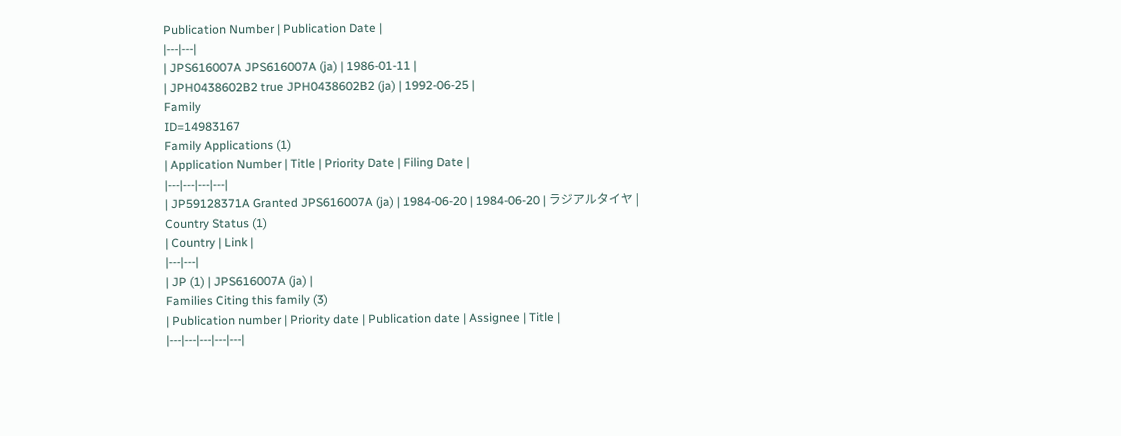Publication Number | Publication Date |
|---|---|
| JPS616007A JPS616007A (ja) | 1986-01-11 |
| JPH0438602B2 true JPH0438602B2 (ja) | 1992-06-25 |
Family
ID=14983167
Family Applications (1)
| Application Number | Title | Priority Date | Filing Date |
|---|---|---|---|
| JP59128371A Granted JPS616007A (ja) | 1984-06-20 | 1984-06-20 | ラジアルタイヤ |
Country Status (1)
| Country | Link |
|---|---|
| JP (1) | JPS616007A (ja) |
Families Citing this family (3)
| Publication number | Priority date | Publication date | Assignee | Title |
|---|---|---|---|---|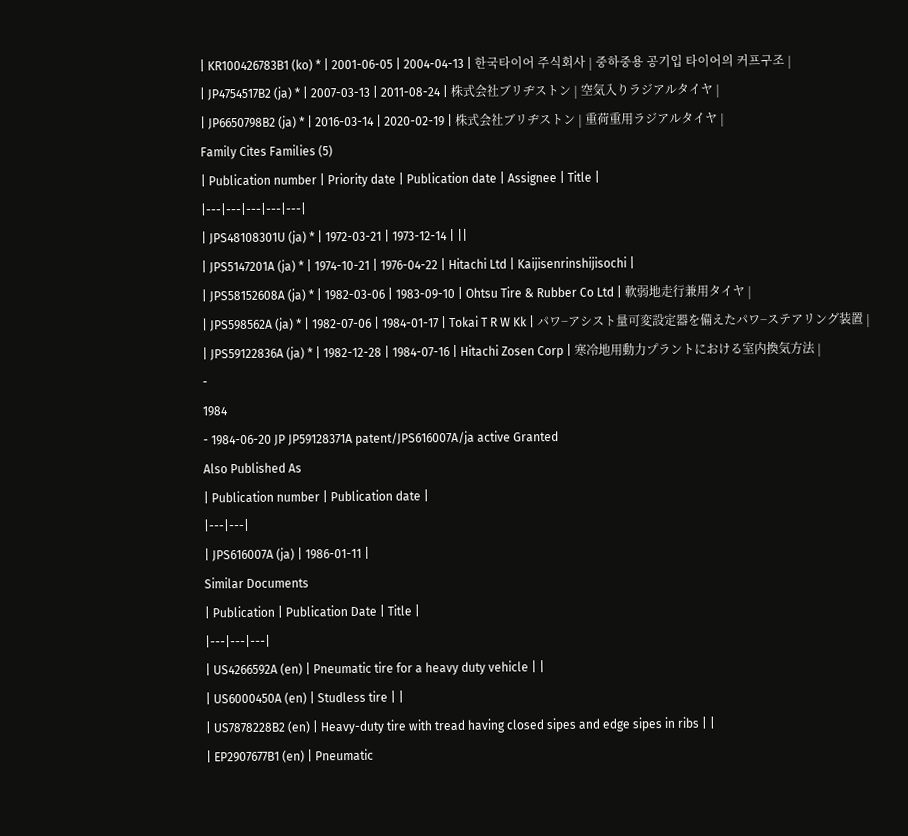| KR100426783B1 (ko) * | 2001-06-05 | 2004-04-13 | 한국타이어 주식회사 | 중하중용 공기입 타이어의 커프구조 |
| JP4754517B2 (ja) * | 2007-03-13 | 2011-08-24 | 株式会社ブリヂストン | 空気入りラジアルタイヤ |
| JP6650798B2 (ja) * | 2016-03-14 | 2020-02-19 | 株式会社ブリヂストン | 重荷重用ラジアルタイヤ |
Family Cites Families (5)
| Publication number | Priority date | Publication date | Assignee | Title |
|---|---|---|---|---|
| JPS48108301U (ja) * | 1972-03-21 | 1973-12-14 | ||
| JPS5147201A (ja) * | 1974-10-21 | 1976-04-22 | Hitachi Ltd | Kaijisenrinshijisochi |
| JPS58152608A (ja) * | 1982-03-06 | 1983-09-10 | Ohtsu Tire & Rubber Co Ltd | 軟弱地走行兼用タイヤ |
| JPS598562A (ja) * | 1982-07-06 | 1984-01-17 | Tokai T R W Kk | パワ−アシスト量可変設定器を備えたパワ−ステアリング装置 |
| JPS59122836A (ja) * | 1982-12-28 | 1984-07-16 | Hitachi Zosen Corp | 寒冷地用動力プラントにおける室内換気方法 |
-
1984
- 1984-06-20 JP JP59128371A patent/JPS616007A/ja active Granted
Also Published As
| Publication number | Publication date |
|---|---|
| JPS616007A (ja) | 1986-01-11 |
Similar Documents
| Publication | Publication Date | Title |
|---|---|---|
| US4266592A (en) | Pneumatic tire for a heavy duty vehicle | |
| US6000450A (en) | Studless tire | |
| US7878228B2 (en) | Heavy-duty tire with tread having closed sipes and edge sipes in ribs | |
| EP2907677B1 (en) | Pneumatic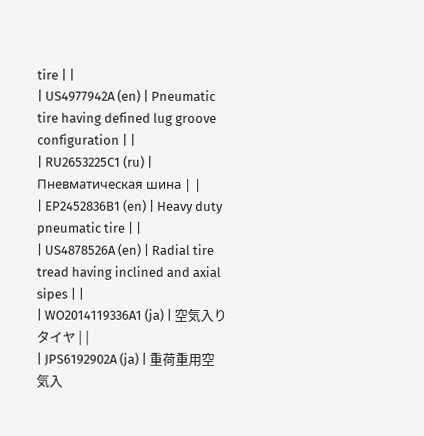tire | |
| US4977942A (en) | Pneumatic tire having defined lug groove configuration | |
| RU2653225C1 (ru) | Пневматическая шина | |
| EP2452836B1 (en) | Heavy duty pneumatic tire | |
| US4878526A (en) | Radial tire tread having inclined and axial sipes | |
| WO2014119336A1 (ja) | 空気入りタイヤ | |
| JPS6192902A (ja) | 重荷重用空気入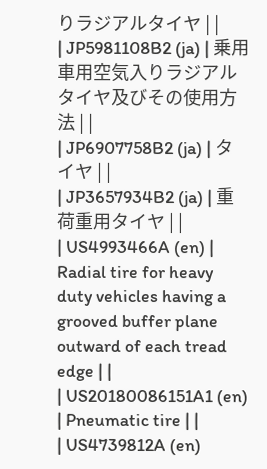りラジアルタイヤ | |
| JP5981108B2 (ja) | 乗用車用空気入りラジアルタイヤ及びその使用方法 | |
| JP6907758B2 (ja) | タイヤ | |
| JP3657934B2 (ja) | 重荷重用タイヤ | |
| US4993466A (en) | Radial tire for heavy duty vehicles having a grooved buffer plane outward of each tread edge | |
| US20180086151A1 (en) | Pneumatic tire | |
| US4739812A (en)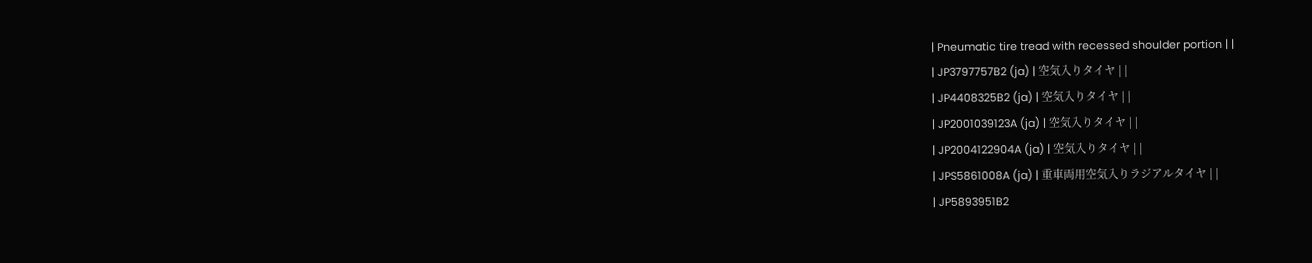| Pneumatic tire tread with recessed shoulder portion | |
| JP3797757B2 (ja) | 空気入りタイヤ | |
| JP4408325B2 (ja) | 空気入りタイヤ | |
| JP2001039123A (ja) | 空気入りタイヤ | |
| JP2004122904A (ja) | 空気入りタイヤ | |
| JPS5861008A (ja) | 重車両用空気入りラジアルタイヤ | |
| JP5893951B2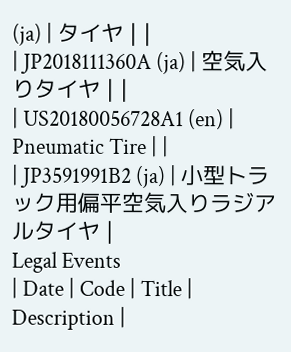(ja) | タイヤ | |
| JP2018111360A (ja) | 空気入りタイヤ | |
| US20180056728A1 (en) | Pneumatic Tire | |
| JP3591991B2 (ja) | 小型トラック用偏平空気入りラジアルタイヤ |
Legal Events
| Date | Code | Title | Description |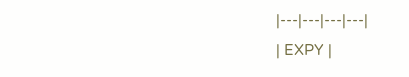|---|---|---|---|
| EXPY |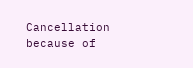Cancellation because of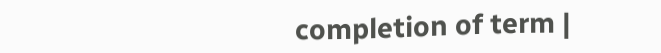completion of term |